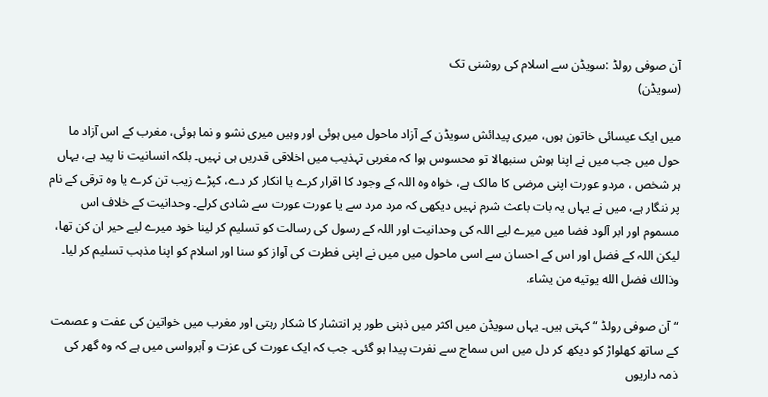آن صوفی رولڈ :سویڈن سے اسلام کی روشنی تک
(سویڈن)

میں ایک عیسائی خاتون ہوں، میری پیدائش سویڈن کے آزاد ماحول میں ہوئی اور وہیں میری نشو و نما ہوئی، مغرب کے اس آزاد ما حول میں جب میں نے اپنا ہوش سنبھالا تو محسوس ہوا کہ مغربی تہذیب میں اخلاقی قدریں ہی نہیں۔ بلکہ انسانیت نا پید ہے، یہاں ہر شخص ، مردو عورت اپنی مرضی کا مالک ہے، خواہ وہ اللہ کے وجود کا اقرار کرے یا انکار کر دے، کپڑے زیب تن کرے یا وہ ترقی کے نام پر ننگار ہے، میں نے یہاں یہ بات باعث شرم نہیں دیکھی کہ مرد مرد سے یا عورت عورت سے شادی کرلے۔ وحدانیت کے خلاف اس مسموم اور ابر آلود فضا میں میرے لیے اللہ کی وحدانیت اور اللہ کے رسول کی رسالت کو تسلیم کر لینا خود میرے لیے حیر ان کن تھا، لیکن اللہ کے فضل اور اس کے احسان سے اسی ماحول میں میں نے اپنی فطرت کی آواز کو سنا اور اسلام کو اپنا مذہب تسلیم کر لیا۔ وذالك فضل الله يوتيه من يشاء.

“آن صوفی رولڈ “ کہتی ہیں۔ یہاں سویڈن میں اکثر میں ذہنی طور پر انتشار کا شکار رہتی اور مغرب میں خواتین کی عفت و عصمت کے ساتھ کھلواڑ کو دیکھ کر دل میں اس سماج سے نفرت پیدا ہو گئی۔ جب کہ ایک عورت کی عزت و آبرواسی میں ہے کہ وہ گھر کی ذمہ داریوں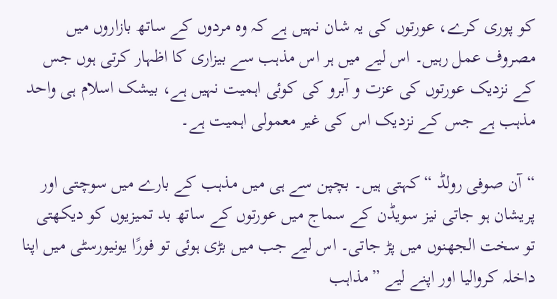کو پوری کرے، عورتوں کی یہ شان نہیں ہے کہ وہ مردوں کے ساتھ بازاروں میں مصروف عمل رہیں۔ اس لیے میں ہر اس مذہب سے بیزاری کا اظہار کرتی ہوں جس کے نزدیک عورتوں کی عزت و آبرو کی کوئی اہمیت نہیں ہے، بیشک اسلام ہی واحد مذہب ہے جس کے نزدیک اس کی غیر معمولی اہمیت ہے۔

“آن صوفی رولڈ “ کہتی ہیں۔ بچپن سے ہی میں مذہب کے بارے میں سوچتی اور پریشان ہو جاتی نیز سویڈن کے سماج میں عورتوں کے ساتھ بد تمیزیوں کو دیکھتی تو سخت الجھنوں میں پڑ جاتی۔ اس لیے جب میں بڑی ہوئی تو فورًا یونیورسٹی میں اپنا داخلہ کروالیا اور اپنے لیے ”مذاہب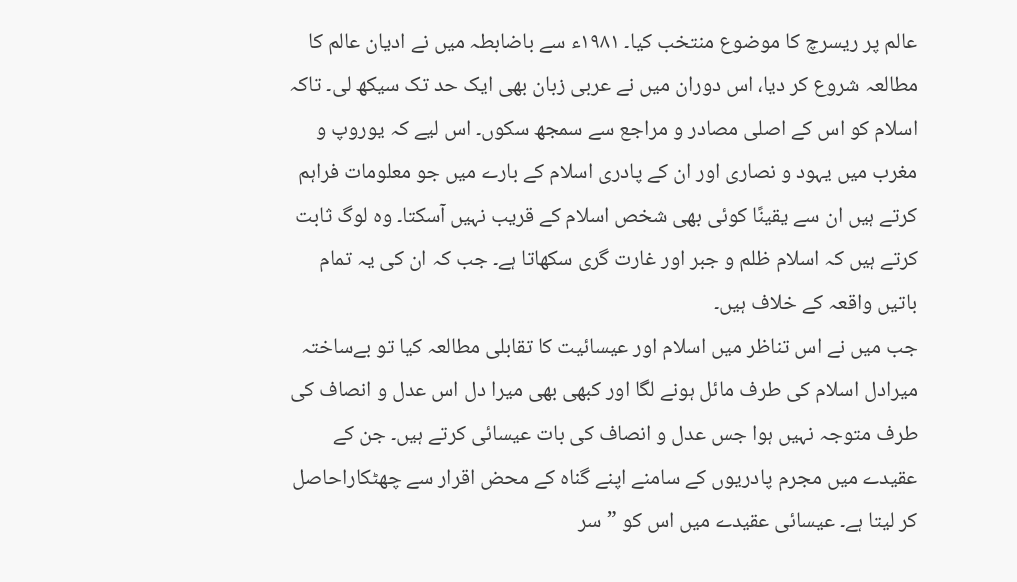عالم پر ریسرچ کا موضوع منتخب کیا۔ ۱۹۸۱ء سے باضابطہ میں نے ادیان عالم کا مطالعہ شروع کر دیا، اس دوران میں نے عربی زبان بھی ایک حد تک سیکھ لی۔ تاکہ اسلام کو اس کے اصلی مصادر و مراجع سے سمجھ سکوں۔ اس لیے کہ یوروپ و مغرب میں یہود و نصاری اور ان کے پادری اسلام کے بارے میں جو معلومات فراہم کرتے ہیں ان سے یقینًا کوئی بھی شخص اسلام کے قریب نہیں آسکتا۔ وہ لوگ ثابت کرتے ہیں کہ اسلام ظلم و جبر اور غارت گری سکھاتا ہے۔ جب کہ ان کی یہ تمام باتیں واقعہ کے خلاف ہیں۔
جب میں نے اس تناظر میں اسلام اور عیسائیت کا تقابلی مطالعہ کیا تو بےساختہ میرادل اسلام کی طرف مائل ہونے لگا اور کبھی بھی میرا دل اس عدل و انصاف کی طرف متوجہ نہیں ہوا جس عدل و انصاف کی بات عیسائی کرتے ہیں۔ جن کے عقیدے میں مجرم پادریوں کے سامنے اپنے گناہ کے محض اقرار سے چھٹکاراحاصل کر لیتا ہے۔ عیسائی عقیدے میں اس کو ”سر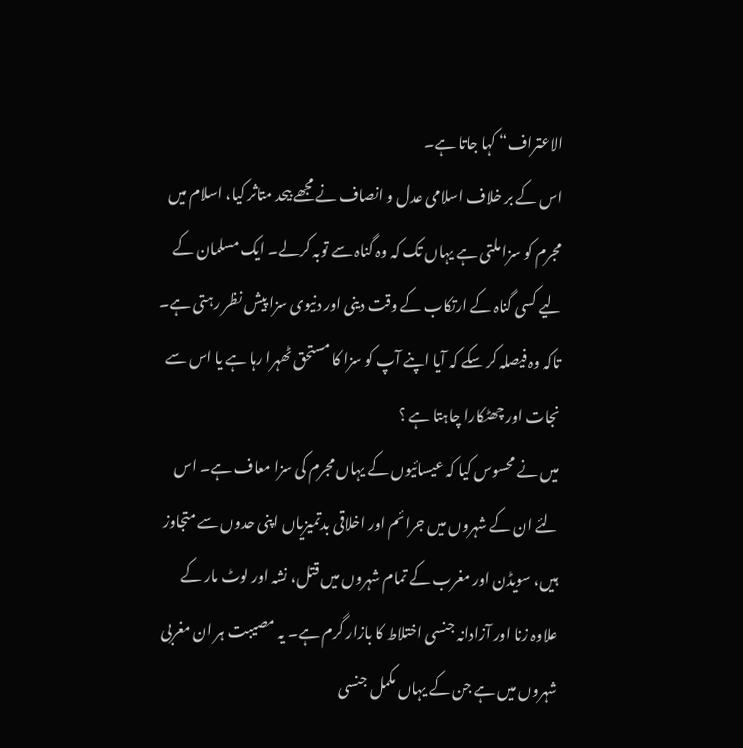الاعتراف“ کہا جاتا ہے۔
اس کے بر خلاف اسلامی عدل و انصاف نے مجھے بیحد متاثر کیا، اسلام میں مجرم کو سزا ملتی ہے یہاں تک کہ وہ گناہ سے توبہ کرلے۔ ایک مسلمان کے لیے کسی گناہ کے ارتکاب کے وقت دینی اور دنیوی سزا پیش نظر رہتی ہے۔ تاکہ وہ فیصلہ کر سکے کہ آیا اپنے آپ کو سزا کا مستحق ٹھہرا رہا ہے یا اس سے نجات اور چھٹکارا چاہتا ہے ؟
میں نے محسوس کیا کہ عیسائیوں کے یہاں مجرم کی سزا معاف ہے۔ اس لئے ان کے شہروں میں جرائم اور اخلاقی بدتمیزیاں اپنی حدوں سے متجاوز ہیں، سویڈن اور مغرب کے تمام شہروں میں قتل، نشہ اور لوٹ مار کے علاوہ زنا اور آزادانہ جنسی اختلاط کا بازار گرم ہے۔ یہ مصیبت ہر ان مغربی شہروں میں ہے جن کے یہاں مکمل جنسی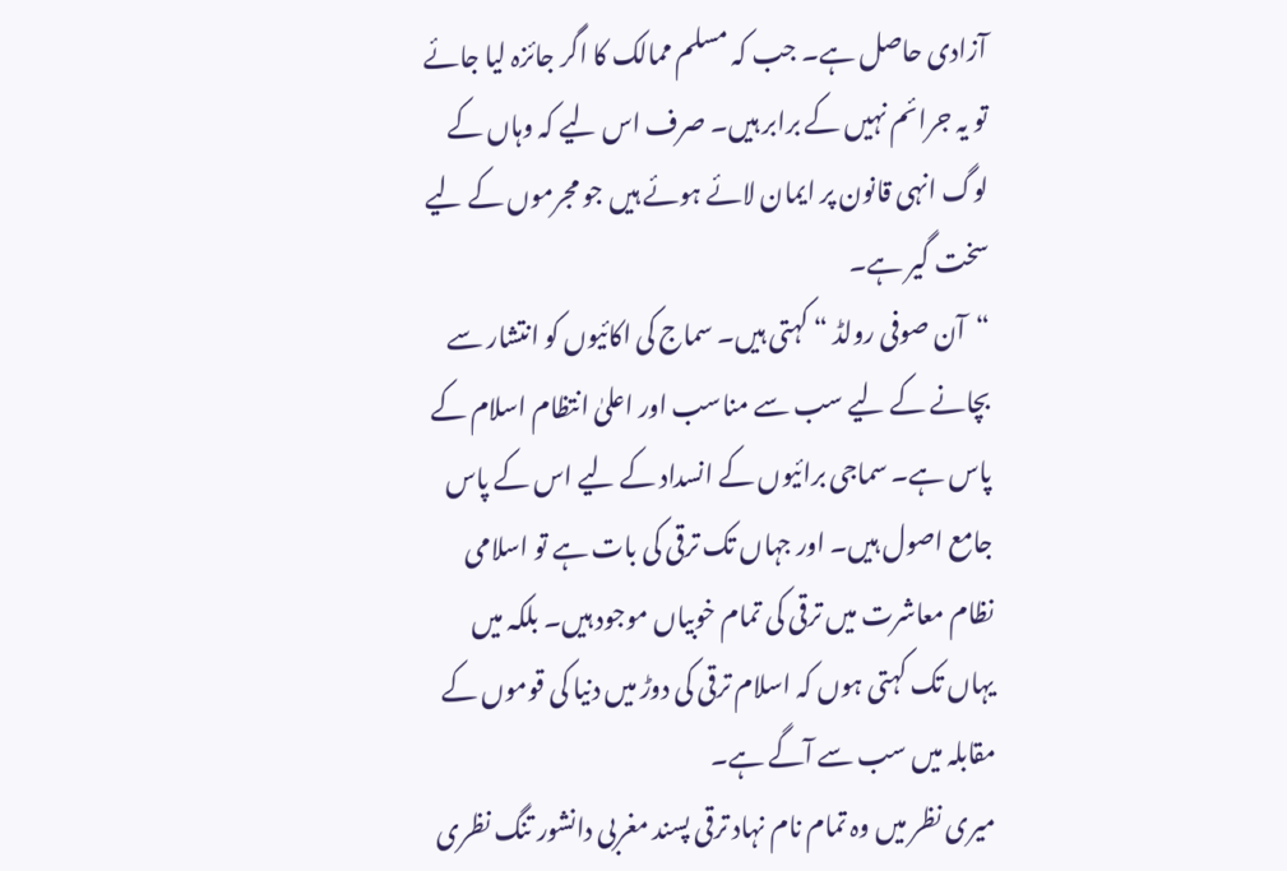آزادی حاصل ہے۔ جب کہ مسلم ممالک کا اگر جائزہ لیا جائے تو یہ جرائم نہیں کے برابر ہیں۔ صرف اس لیے کہ وہاں کے لوگ انہی قانون پر ایمان لائے ہوئے ہیں جو مجرموں کے لیے سخت گیر ہے۔
“آن صوفی رولڈ “ کہتی ہیں۔ سماج کی اکائیوں کو انتشار سے بچانے کے لیے سب سے مناسب اور اعلیٰ انتظام اسلام کے پاس ہے۔ سماجی برائیوں کے انسداد کے لیے اس کے پاس جامع اصول ہیں۔ اور جہاں تک ترقی کی بات ہے تو اسلامی نظام معاشرت میں ترقی کی تمام خوبیاں موجود ہیں۔ بلکہ میں یہاں تک کہتی ہوں کہ اسلام ترقی کی دوڑ میں دنیا کی قوموں کے مقابلہ میں سب سے آگے ہے۔
میری نظر میں وہ تمام نام نہاد ترقی پسند مغربی دانشور تنگ نظری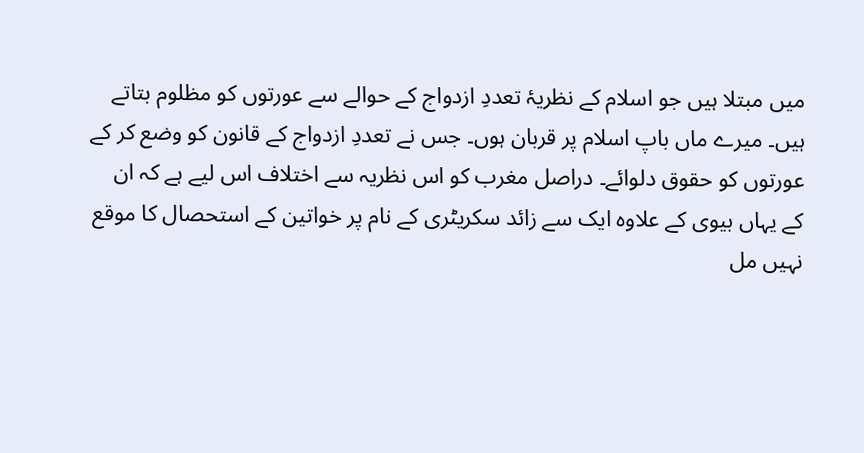میں مبتلا ہیں جو اسلام کے نظریۂ تعددِ ازدواج کے حوالے سے عورتوں کو مظلوم بتاتے ہیں۔ میرے ماں باپ اسلام پر قربان ہوں۔ جس نے تعددِ ازدواج کے قانون کو وضع کر کے عورتوں کو حقوق دلوائے۔ دراصل مغرب کو اس نظریہ سے اختلاف اس لیے ہے کہ ان کے یہاں بیوی کے علاوہ ایک سے زائد سکریٹری کے نام پر خواتین کے استحصال کا موقع نہیں مل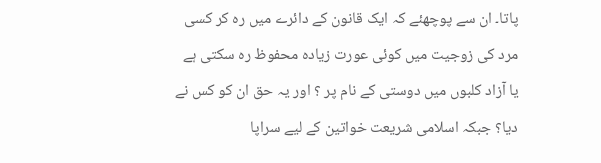پاتا۔ ان سے پوچھئے کہ ایک قانون کے دائرے میں رہ کر کسی مرد کی زوجیت میں کوئی عورت زیادہ محفوظ رہ سکتی ہے یا آزاد کلبوں میں دوستی کے نام پر ؟ اور یہ حق ان کو کس نے دیا؟ جبکہ اسلامی شریعت خواتین کے لیے سراپا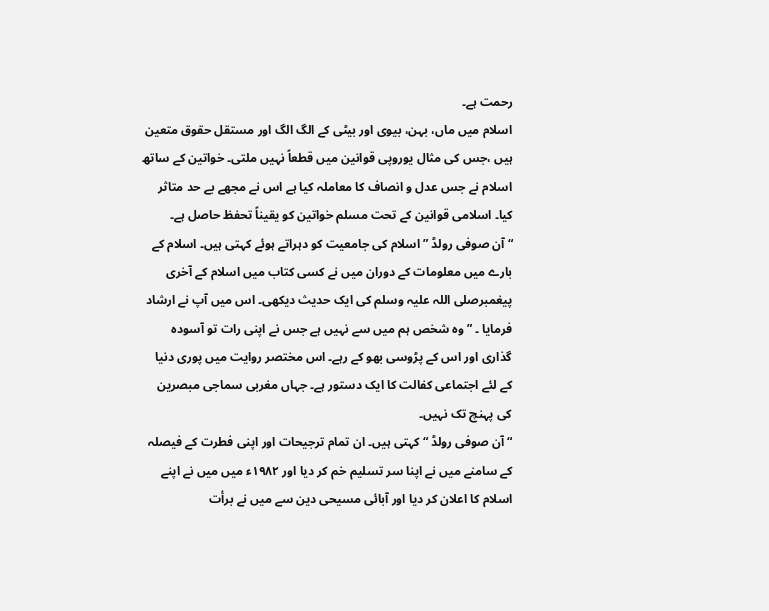رحمت ہے۔
اسلام میں ماں، بہن، بیوی اور بیٹی کے الگ الگ اور مستقل حقوق متعین ہیں ،جس کی مثال یوروپی قوانین میں قطعاً نہیں ملتی۔ خواتین کے ساتھ اسلام نے جس عدل و انصاف کا معاملہ کیا ہے اس نے مجھے بے حد متاثر کیا۔ اسلامی قوانین کے تحت مسلم خواتین کو یقیناً تحفظ حاصل ہے۔
“آن صوفی رولڈ ” اسلام کی جامعیت کو دہراتے ہوئے کہتی ہیں۔ اسلام کے بارے میں معلومات کے دوران میں نے کسی کتاب میں اسلام کے آخری پیغمبرصلی اللہ علیہ وسلم کی ایک حدیث دیکھی۔ اس میں آپ نے ارشاد فرمایا ۔ ” وہ شخص ہم میں سے نہیں ہے جس نے اپنی رات تو آسودہ گذاری اور اس کے پڑوسی بھو کے رہے۔ اس مختصر روایت میں پوری دنیا کے لئے اجتماعی کفالت کا ایک دستور ہے۔ جہاں مغربی سماجی مبصرین کی پہنچ تک نہیں۔
“آن صوفی رولڈ “ کہتی ہیں۔ ان تمام ترجیحات اور اپنی فطرت کے فیصلہ کے سامنے میں نے اپنا سر تسلیم خم کر دیا اور ۱۹۸۲ء میں میں نے اپنے اسلام کا اعلان کر دیا اور آبائی مسیحی دین سے میں نے برأت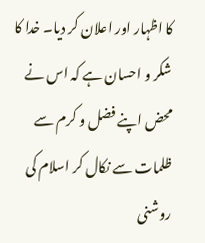کا اظہار اور اعلان کر دیا۔ خدا کا شکر و احسان ہے کہ اس نے محض اپنے فضل و کرم سے ظلمات سے نکال کر اسلام کی روشنی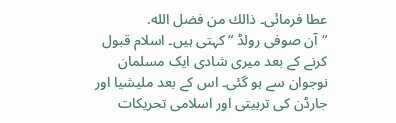عطا فرمائی۔ ذالك من فضل الله.
“آن صوفی رولڈ “ کہتی ہیں۔ اسلام قبول کرنے کے بعد میری شادی ایک مسلمان نوجوان سے ہو گئی۔ اس کے بعد ملیشیا اور جارڈن کی تربیتی اور اسلامی تحریکات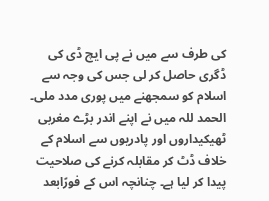کی طرف سے میں نے پی ایچ ڈی کی ڈگری حاصل کر لی جس کی وجہ سے اسلام کو سمجھنے میں پوری مدد ملی۔ الحمد للہ میں نے اپنے اندر بڑے مغربی ٹھیکیداروں اور پادریوں سے اسلام کے خلاف ڈٹ کر مقابلہ کرنے کی صلاحیت پیدا کر لیا ہے۔ چنانچہ اس کے فورًابعد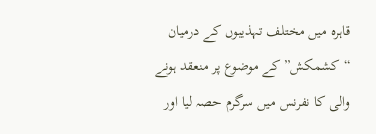قاہرہ میں مختلف تہذیبوں کے درمیان “کشمکش”کے موضوع پر منعقد ہونے والی کا نفرنس میں سرگرم حصہ لیا اور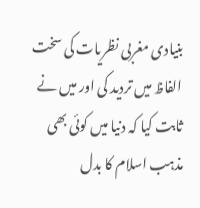بنیادی مغربی نظریات کی سخت الفاظ میں تردید کی اور میں نے ثابت کیا کہ دنیا میں کوئی بھی مذہب اسلام کا بدل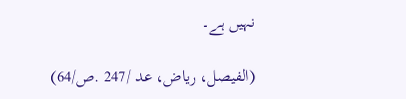نہیں ہے۔

(الفيصل، ریاض، عد /247 .ص/64)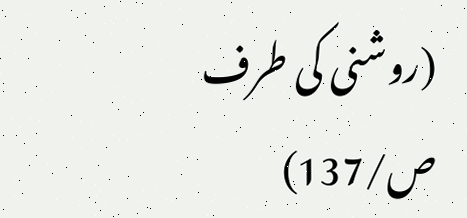(روشنی کی طرف ص/137)